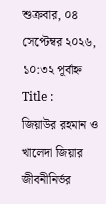শুক্রবার, ০৪ সেপ্টেম্বর ২০২৬, ১০:৩২ পূর্বাহ্ন
Title :
জিয়াউর রহমান ও খালেদা জিয়ার জীবনীনির্ভর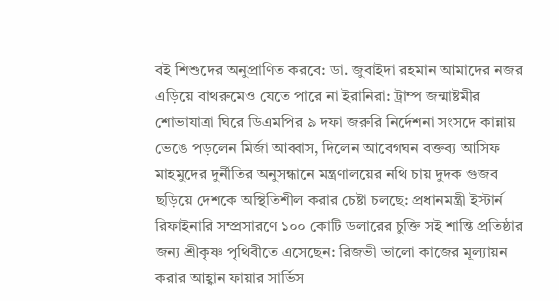বই শিশুদের অনুপ্রাণিত করবে: ডা. জুবাইদা রহমান আমাদের নজর এড়িয়ে বাথরুমেও যেতে পারে না ইরানিরা: ট্রাম্প জন্মাষ্টমীর শোভাযাত্রা ঘিরে ডিএমপির ৯ দফা জরুরি নির্দেশনা সংসদে কান্নায় ভেঙে পড়লেন মির্জা আব্বাস, দিলেন আবেগঘন বক্তব্য আসিফ মাহমুদের দুর্নীতির অনুসন্ধানে মন্ত্রণালয়ের নথি চায় দুদক গুজব ছড়িয়ে দেশকে অস্থিতিশীল করার চেষ্টা চলছে: প্রধানমন্ত্রী ইস্টার্ন রিফাইনারি সম্প্রসারণে ১০০ কোটি ডলারের চুক্তি সই শান্তি প্রতিষ্ঠার জন্য শ্রীকৃষ্ণ পৃথিবীতে এসেছেন: রিজভী ভালো কাজের মূল্যায়ন করার আহ্বান ফায়ার সার্ভিস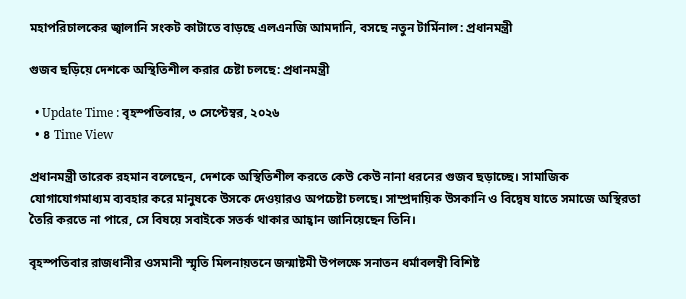মহাপরিচালকের জ্বালানি সংকট কাটাতে বাড়ছে এলএনজি আমদানি, বসছে নতুন টার্মিনাল: প্রধানমন্ত্রী

গুজব ছড়িয়ে দেশকে অস্থিতিশীল করার চেষ্টা চলছে: প্রধানমন্ত্রী

  • Update Time : বৃহস্পতিবার, ৩ সেপ্টেম্বর, ২০২৬
  • ৪ Time View

প্রধানমন্ত্রী তারেক রহমান বলেছেন, দেশকে অস্থিতিশীল করতে কেউ কেউ নানা ধরনের গুজব ছড়াচ্ছে। সামাজিক যোগাযোগমাধ্যম ব্যবহার করে মানুষকে উসকে দেওয়ারও অপচেষ্টা চলছে। সাম্প্রদায়িক উসকানি ও বিদ্বেষ যাতে সমাজে অস্থিরতা তৈরি করতে না পারে, সে বিষয়ে সবাইকে সতর্ক থাকার আহ্বান জানিয়েছেন তিনি।

বৃহস্পতিবার রাজধানীর ওসমানী স্মৃতি মিলনায়তনে জন্মাষ্টমী উপলক্ষে সনাতন ধর্মাবলম্বী বিশিষ্ট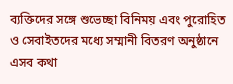ব্যক্তিদের সঙ্গে শুভেচ্ছা বিনিময় এবং পুরোহিত ও সেবাইতদের মধ্যে সম্মানী বিতরণ অনুষ্ঠানে এসব কথা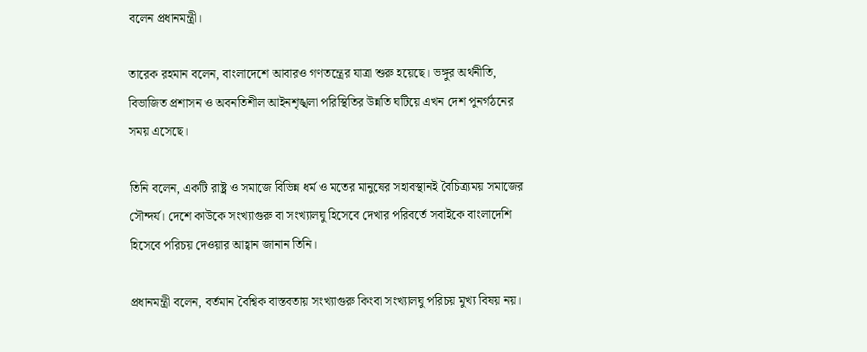বলেন প্রধানমন্ত্রী।

তারেক রহমান বলেন, বাংলাদেশে আবারও গণতন্ত্রের যাত্রা শুরু হয়েছে। ভঙ্গুর অর্থনীতি, বিভাজিত প্রশাসন ও অবনতিশীল আইনশৃঙ্খলা পরিস্থিতির উন্নতি ঘটিয়ে এখন দেশ পুনর্গঠনের সময় এসেছে।

তিনি বলেন, একটি রাষ্ট্র ও সমাজে বিভিন্ন ধর্ম ও মতের মানুষের সহাবস্থানই বৈচিত্র্যময় সমাজের সৌন্দর্য। দেশে কাউকে সংখ্যাগুরু বা সংখ্যালঘু হিসেবে দেখার পরিবর্তে সবাইকে বাংলাদেশি হিসেবে পরিচয় দেওয়ার আহ্বান জানান তিনি।

প্রধানমন্ত্রী বলেন, বর্তমান বৈশ্বিক বাস্তবতায় সংখ্যাগুরু কিংবা সংখ্যালঘু পরিচয় মুখ্য বিষয় নয়।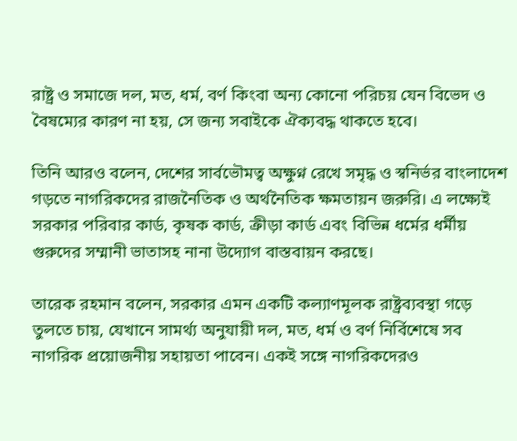রাষ্ট্র ও সমাজে দল, মত, ধর্ম, বর্ণ কিংবা অন্য কোনো পরিচয় যেন বিভেদ ও বৈষম্যের কারণ না হয়, সে জন্য সবাইকে ঐক্যবদ্ধ থাকতে হবে।

তিনি আরও বলেন, দেশের সার্বভৌমত্ব অক্ষুণ্ন রেখে সমৃদ্ধ ও স্বনির্ভর বাংলাদেশ গড়তে নাগরিকদের রাজনৈতিক ও অর্থনৈতিক ক্ষমতায়ন জরুরি। এ লক্ষ্যেই সরকার পরিবার কার্ড, কৃষক কার্ড, ক্রীড়া কার্ড এবং বিভিন্ন ধর্মের ধর্মীয় গুরুদের সম্মানী ভাতাসহ নানা উদ্যোগ বাস্তবায়ন করছে।

তারেক রহমান বলেন, সরকার এমন একটি কল্যাণমূলক রাষ্ট্রব্যবস্থা গড়ে তুলতে চায়, যেখানে সামর্থ্য অনুযায়ী দল, মত, ধর্ম ও বর্ণ নির্বিশেষে সব নাগরিক প্রয়োজনীয় সহায়তা পাবেন। একই সঙ্গে নাগরিকদেরও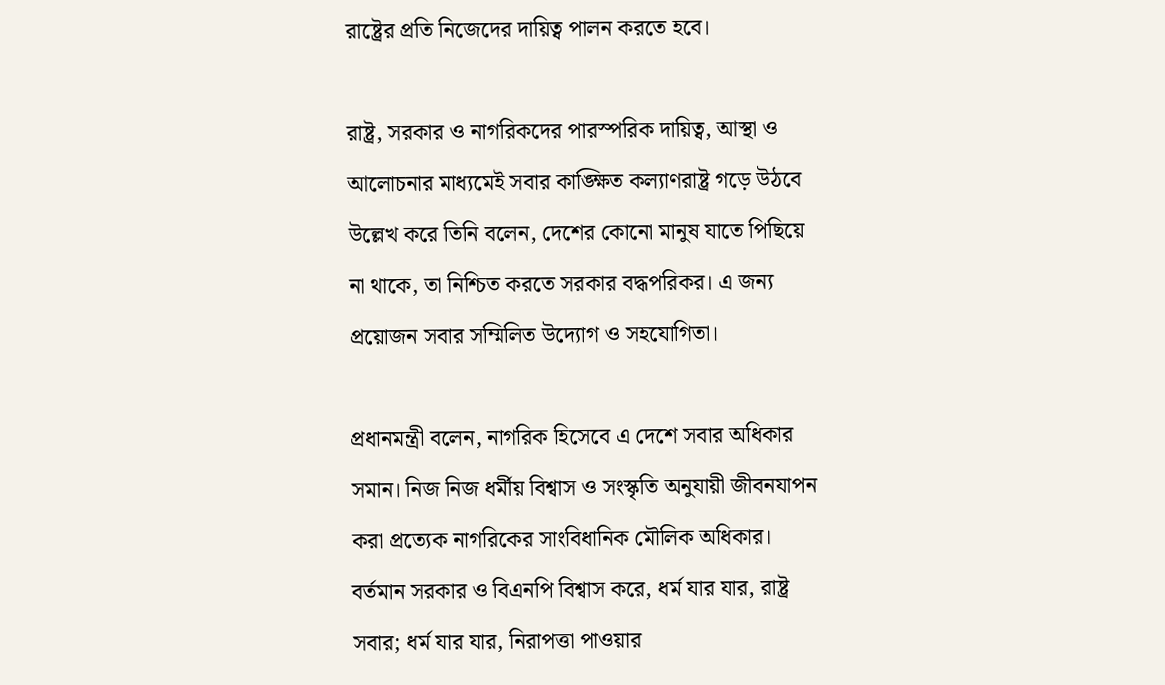রাষ্ট্রের প্রতি নিজেদের দায়িত্ব পালন করতে হবে।

রাষ্ট্র, সরকার ও নাগরিকদের পারস্পরিক দায়িত্ব, আস্থা ও আলোচনার মাধ্যমেই সবার কাঙ্ক্ষিত কল্যাণরাষ্ট্র গড়ে উঠবে উল্লেখ করে তিনি বলেন, দেশের কোনো মানুষ যাতে পিছিয়ে না থাকে, তা নিশ্চিত করতে সরকার বদ্ধপরিকর। এ জন্য প্রয়োজন সবার সম্মিলিত উদ্যোগ ও সহযোগিতা।

প্রধানমন্ত্রী বলেন, নাগরিক হিসেবে এ দেশে সবার অধিকার সমান। নিজ নিজ ধর্মীয় বিশ্বাস ও সংস্কৃতি অনুযায়ী জীবনযাপন করা প্রত্যেক নাগরিকের সাংবিধানিক মৌলিক অধিকার। বর্তমান সরকার ও বিএনপি বিশ্বাস করে, ধর্ম যার যার, রাষ্ট্র সবার; ধর্ম যার যার, নিরাপত্তা পাওয়ার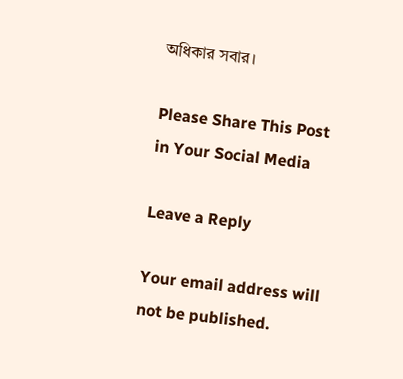অধিকার সবার।

Please Share This Post in Your Social Media

Leave a Reply

Your email address will not be published.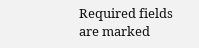Required fields are marked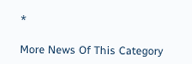*

More News Of This Category